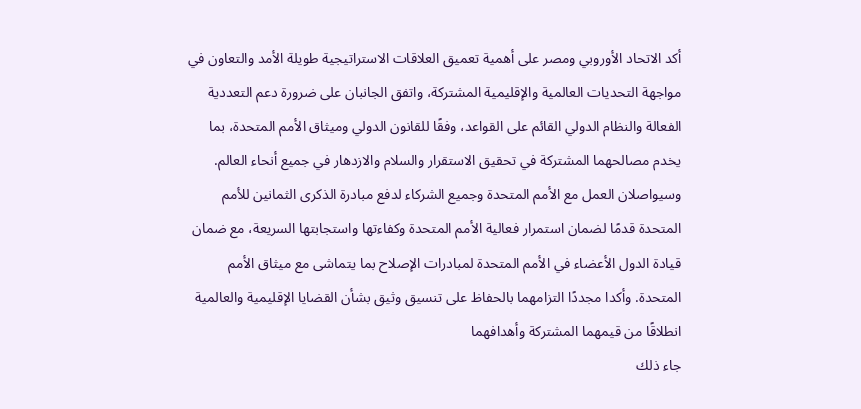أكد الاتحاد الأوروبي ومصر على أهمية تعميق العلاقات الاستراتيجية طويلة الأمد والتعاون في مواجهة التحديات العالمية والإقليمية المشتركة، واتفق الجانبان على ضرورة دعم التعددية الفعالة والنظام الدولي القائم على القواعد، وفقًا للقانون الدولي وميثاق الأمم المتحدة، بما يخدم مصالحهما المشتركة في تحقيق الاستقرار والسلام والازدهار في جميع أنحاء العالم. وسيواصلان العمل مع الأمم المتحدة وجميع الشركاء لدفع مبادرة الذكرى الثمانين للأمم المتحدة قدمًا لضمان استمرار فعالية الأمم المتحدة وكفاءتها واستجابتها السريعة، مع ضمان قيادة الدول الأعضاء في الأمم المتحدة لمبادرات الإصلاح بما يتماشى مع ميثاق الأمم المتحدة. وأكدا مجددًا التزامهما بالحفاظ على تنسيق وثيق بشأن القضايا الإقليمية والعالمية انطلاقًا من قيمهما المشتركة وأهدافهما
جاء ذلك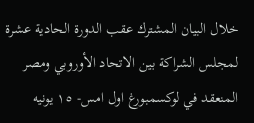خلال البيان المشترك عقب الدورة الحادية عشرة لمجلس الشراكة بين الاتحاد الأوروبي ومصر المنعقد في لوكسمبورغ اول امس- ١٥ يونيه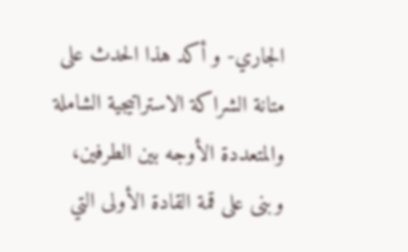الجاري- و أكد هذا الحدث على متانة الشراكة الاستراتيجية الشاملة والمتعددة الأوجه بين الطرفين، وبنى على قمة القادة الأولى التي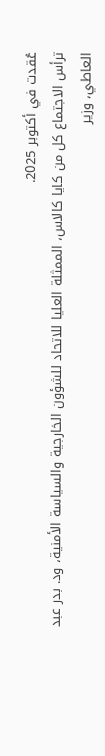عُقدت في أكتوبر 2025.
ترأس الاجتماع كل من كايا كالاس، الممثلة العليا للاتحاد للشؤون الخارجية والسياسة الأمنية، ود. بدر عبد العاطي، وزير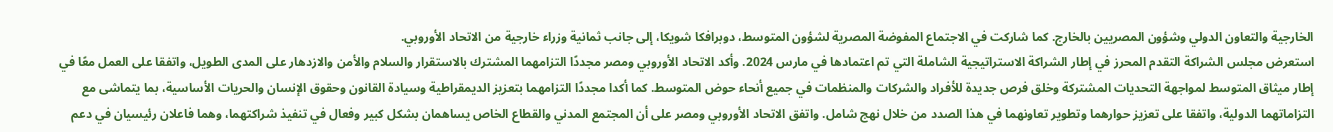الخارجية والتعاون الدولي وشؤون المصريين بالخارج. كما شاركت في الاجتماع المفوضة المصرية لشؤون المتوسط، دوبرافكا شويكا، إلى جانب ثمانية وزراء خارجية من الاتحاد الأوروبي.
استعرض مجلس الشراكة التقدم المحرز في إطار الشراكة الاستراتيجية الشاملة التي تم اعتمادها في مارس 2024. وأكد الاتحاد الأوروبي ومصر مجددًا التزامهما المشترك بالاستقرار والسلام والأمن والازدهار على المدى الطويل، واتفقا على العمل معًا في إطار ميثاق المتوسط لمواجهة التحديات المشتركة وخلق فرص جديدة للأفراد والشركات والمنظمات في جميع أنحاء حوض المتوسط. كما أكدا مجددًا التزامهما بتعزيز الديمقراطية وسيادة القانون وحقوق الإنسان والحريات الأساسية، بما يتماشى مع التزاماتهما الدولية، واتفقا على تعزيز حوارهما وتطوير تعاونهما في هذا الصدد من خلال نهج شامل. واتفق الاتحاد الأوروبي ومصر على أن المجتمع المدني والقطاع الخاص يساهمان بشكل كبير وفعال في تنفيذ شراكتهما، وهما فاعلان رئيسيان في دعم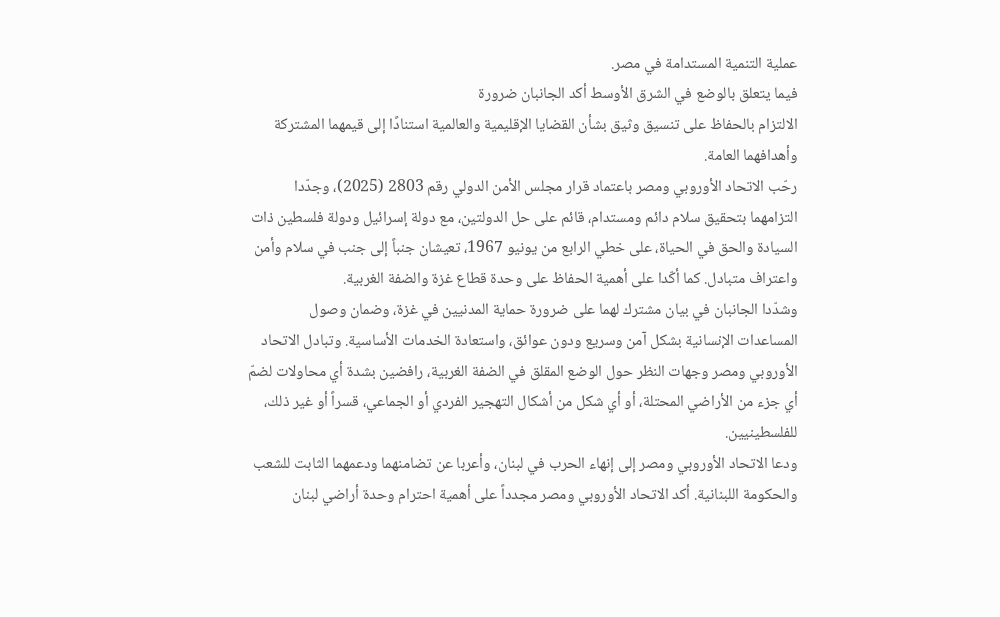عملية التنمية المستدامة في مصر.
فيما يتعلق بالوضع في الشرق الأوسط أكد الجانبان ضرورة
الالتزام بالحفاظ على تنسيق وثيق بشأن القضايا الإقليمية والعالمية استنادًا إلى قيمهما المشتركة وأهدافهما العامة.
رحّب الاتحاد الأوروبي ومصر باعتماد قرار مجلس الأمن الدولي رقم 2803 (2025)، وجدّدا التزامهما بتحقيق سلام دائم ومستدام، قائم على حل الدولتين، مع دولة إسرائيل ودولة فلسطين ذات السيادة والحق في الحياة، على خطي الرابع من يونيو 1967، تعيشان جنباً إلى جنب في سلام وأمن واعتراف متبادل. كما أكّدا على أهمية الحفاظ على وحدة قطاع غزة والضفة الغربية.
وشدّدا الجانبان في بيان مشترك لهما على ضرورة حماية المدنيين في غزة، وضمان وصول المساعدات الإنسانية بشكل آمن وسريع ودون عوائق، واستعادة الخدمات الأساسية. وتبادل الاتحاد الأوروبي ومصر وجهات النظر حول الوضع المقلق في الضفة الغربية، رافضين بشدة أي محاولات لضمّ أي جزء من الأراضي المحتلة، أو أي شكل من أشكال التهجير الفردي أو الجماعي، قسراً أو غير ذلك، للفلسطينيين.
ودعا الاتحاد الأوروبي ومصر إلى إنهاء الحرب في لبنان، وأعربا عن تضامنهما ودعمهما الثابت للشعب والحكومة اللبنانية. أكد الاتحاد الأوروبي ومصر مجدداً على أهمية احترام وحدة أراضي لبنان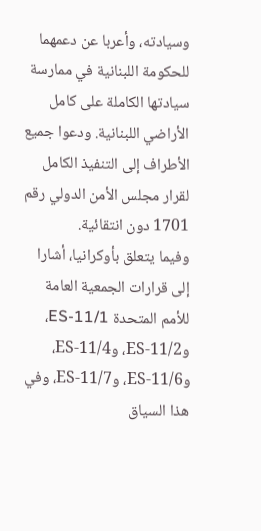وسيادته، وأعربا عن دعمهما للحكومة اللبنانية في ممارسة سيادتها الكاملة على كامل الأراضي اللبنانية. ودعوا جميع الأطراف إلى التنفيذ الكامل لقرار مجلس الأمن الدولي رقم 1701 دون انتقائية.
وفيما يتعلق بأوكرانيا، أشارا إلى قرارات الجمعية العامة للأمم المتحدة ES-11/1، وES-11/2، وES-11/4، وES-11/6، وES-11/7، وفي هذا السياق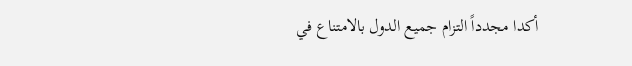أكدا مجدداً التزام جميع الدول بالامتناع في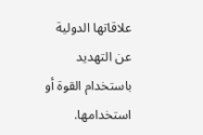علاقاتها الدولية عن التهديد باستخدام القوة أو استخدامها.